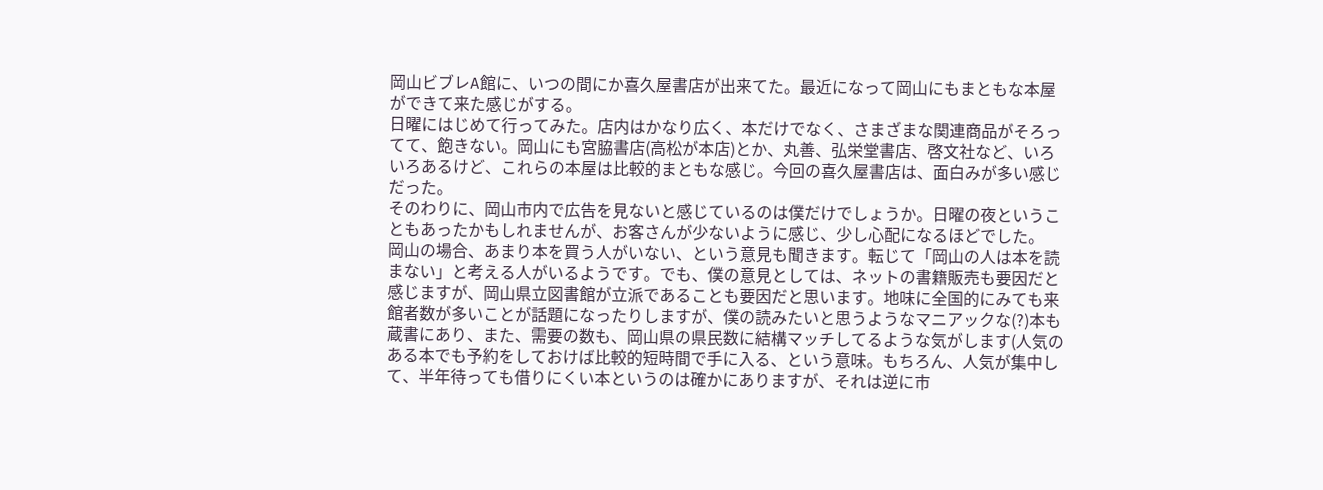岡山ビブレA館に、いつの間にか喜久屋書店が出来てた。最近になって岡山にもまともな本屋ができて来た感じがする。
日曜にはじめて行ってみた。店内はかなり広く、本だけでなく、さまざまな関連商品がそろってて、飽きない。岡山にも宮脇書店(高松が本店)とか、丸善、弘栄堂書店、啓文社など、いろいろあるけど、これらの本屋は比較的まともな感じ。今回の喜久屋書店は、面白みが多い感じだった。
そのわりに、岡山市内で広告を見ないと感じているのは僕だけでしょうか。日曜の夜ということもあったかもしれませんが、お客さんが少ないように感じ、少し心配になるほどでした。
岡山の場合、あまり本を買う人がいない、という意見も聞きます。転じて「岡山の人は本を読まない」と考える人がいるようです。でも、僕の意見としては、ネットの書籍販売も要因だと感じますが、岡山県立図書館が立派であることも要因だと思います。地味に全国的にみても来館者数が多いことが話題になったりしますが、僕の読みたいと思うようなマニアックな(?)本も蔵書にあり、また、需要の数も、岡山県の県民数に結構マッチしてるような気がします(人気のある本でも予約をしておけば比較的短時間で手に入る、という意味。もちろん、人気が集中して、半年待っても借りにくい本というのは確かにありますが、それは逆に市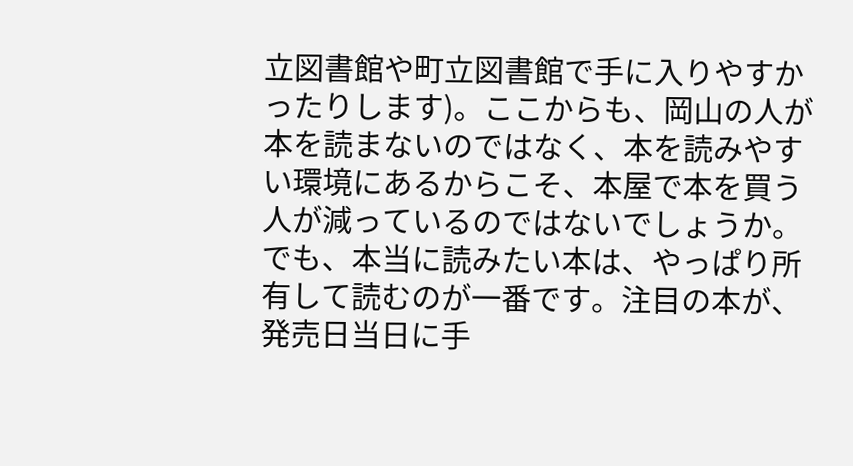立図書館や町立図書館で手に入りやすかったりします)。ここからも、岡山の人が本を読まないのではなく、本を読みやすい環境にあるからこそ、本屋で本を買う人が減っているのではないでしょうか。
でも、本当に読みたい本は、やっぱり所有して読むのが一番です。注目の本が、発売日当日に手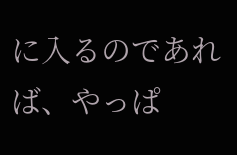に入るのであれば、やっぱ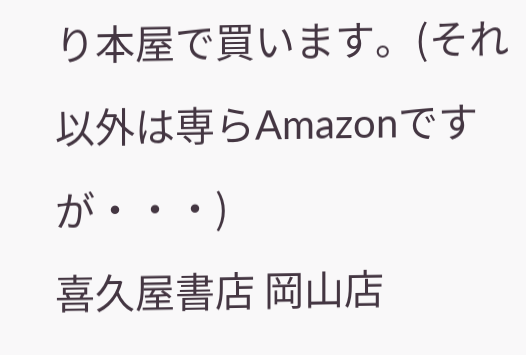り本屋で買います。(それ以外は専らAmazonですが・・・)
喜久屋書店 岡山店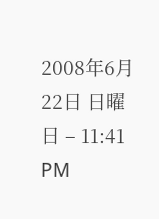2008年6月22日 日曜日 – 11:41 PM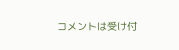コメントは受け付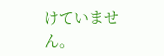けていません。